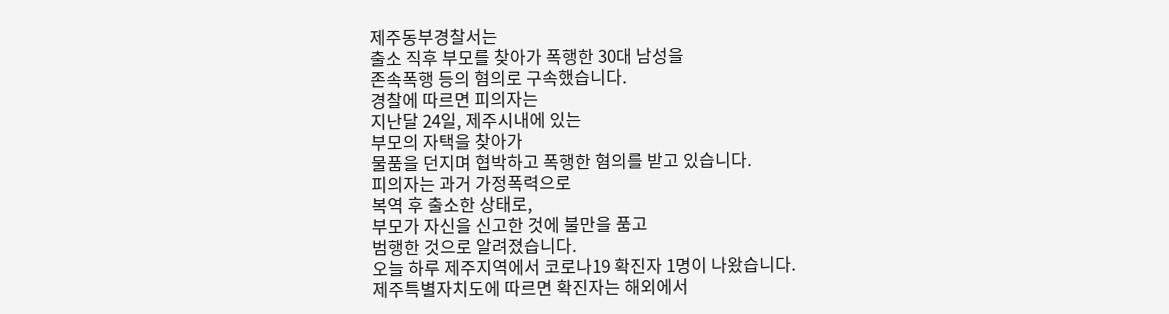제주동부경찰서는
출소 직후 부모를 찾아가 폭행한 30대 남성을
존속폭행 등의 혐의로 구속했습니다.
경찰에 따르면 피의자는
지난달 24일, 제주시내에 있는
부모의 자택을 찾아가
물품을 던지며 협박하고 폭행한 혐의를 받고 있습니다.
피의자는 과거 가정폭력으로
복역 후 출소한 상태로,
부모가 자신을 신고한 것에 불만을 품고
범행한 것으로 알려졌습니다.
오늘 하루 제주지역에서 코로나19 확진자 1명이 나왔습니다.
제주특별자치도에 따르면 확진자는 해외에서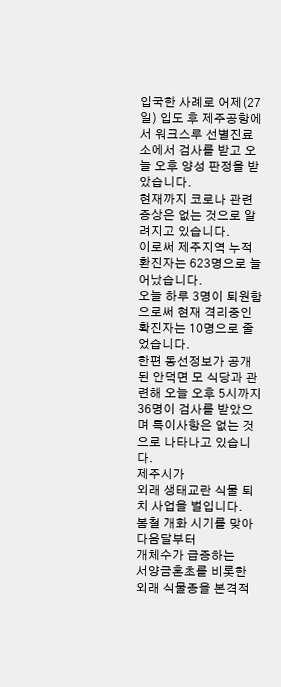입국한 사례로 어제(27일) 입도 후 제주공항에서 워크스루 선별진료소에서 검사를 받고 오늘 오후 양성 판정을 받았습니다.
현재까지 코로나 관련 증상은 없는 것으로 알려지고 있습니다.
이로써 제주지역 누적 환진자는 623명으로 늘어났습니다.
오늘 하루 3명이 퇴원함으로써 현재 격리중인 확진자는 10명으로 줄었습니다.
한편 동선정보가 공개된 안덕면 모 식당과 관련해 오늘 오후 5시까지 36명이 검사를 받았으며 특이사항은 없는 것으로 나타나고 있습니다.
제주시가
외래 생태교란 식물 퇴치 사업을 벌입니다.
봄철 개화 시기를 맞아 다음달부터
개체수가 급증하는
서양금혼초를 비롯한
외래 식물종을 본격적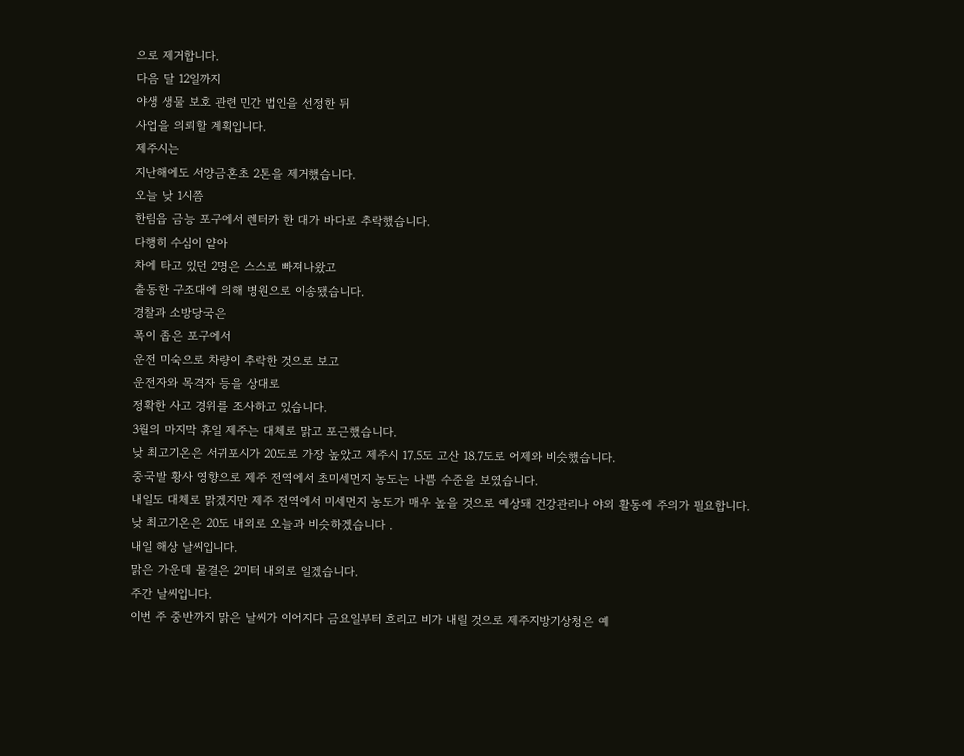으로 제거합니다.
다음 달 12일까지
야생 생물 보호 관련 민간 법인을 선정한 뒤
사업을 의뢰할 계획입니다.
제주시는
지난해에도 서양금혼초 2톤을 제거했습니다.
오늘 낮 1시쯤
한림읍 금능 포구에서 렌터카 한 대가 바다로 추락했습니다.
다행히 수심이 얕아
차에 타고 있던 2명은 스스로 빠져나왔고
출동한 구조대에 의해 병원으로 이송됐습니다.
경찰과 소방당국은
폭이 좁은 포구에서
운전 미숙으로 차량이 추락한 것으로 보고
운전자와 목격자 등을 상대로
정확한 사고 경위를 조사하고 있습니다.
3월의 마지막 휴일 제주는 대체로 맑고 포근했습니다.
낮 최고기온은 서귀포시가 20도로 가장 높았고 제주시 17.5도 고산 18.7도로 어제와 비슷했습니다.
중국발 황사 영향으로 제주 전역에서 초미세먼지 농도는 나쁨 수준을 보였습니다.
내일도 대체로 맑겠지만 제주 전역에서 미세먼지 농도가 매우 높을 것으로 예상돼 건강관리나 야외 활동에 주의가 필요합니다.
낮 최고기온은 20도 내외로 오늘과 비슷하겠습니다 .
내일 해상 날씨입니다.
맑은 가운데 물결은 2미터 내외로 일겠습니다.
주간 날씨입니다.
이번 주 중반까지 맑은 날씨가 이어지다 금요일부터 흐리고 비가 내릴 것으로 제주지방기상청은 예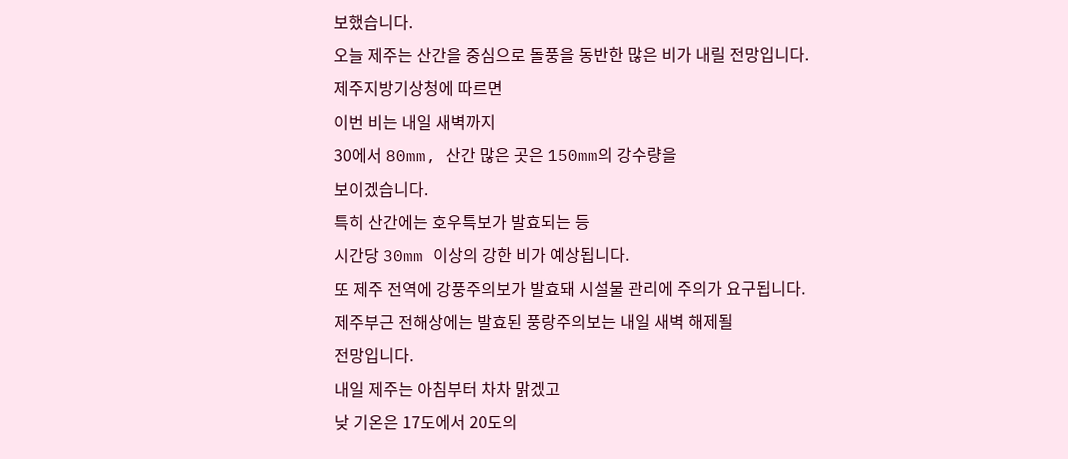보했습니다.
오늘 제주는 산간을 중심으로 돌풍을 동반한 많은 비가 내릴 전망입니다.
제주지방기상청에 따르면
이번 비는 내일 새벽까지
30에서 80mm, 산간 많은 곳은 150mm의 강수량을
보이겠습니다.
특히 산간에는 호우특보가 발효되는 등
시간당 30mm 이상의 강한 비가 예상됩니다.
또 제주 전역에 강풍주의보가 발효돼 시설물 관리에 주의가 요구됩니다.
제주부근 전해상에는 발효된 풍랑주의보는 내일 새벽 해제될
전망입니다.
내일 제주는 아침부터 차차 맑겠고
낮 기온은 17도에서 20도의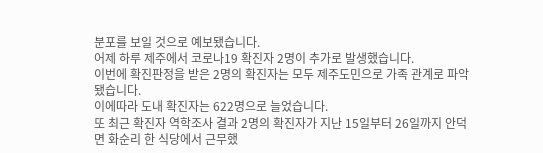분포를 보일 것으로 예보됐습니다.
어제 하루 제주에서 코로나19 확진자 2명이 추가로 발생했습니다.
이번에 확진판정을 받은 2명의 확진자는 모두 제주도민으로 가족 관계로 파악됐습니다.
이에따라 도내 확진자는 622명으로 늘었습니다.
또 최근 확진자 역학조사 결과 2명의 확진자가 지난 15일부터 26일까지 안덕면 화순리 한 식당에서 근무했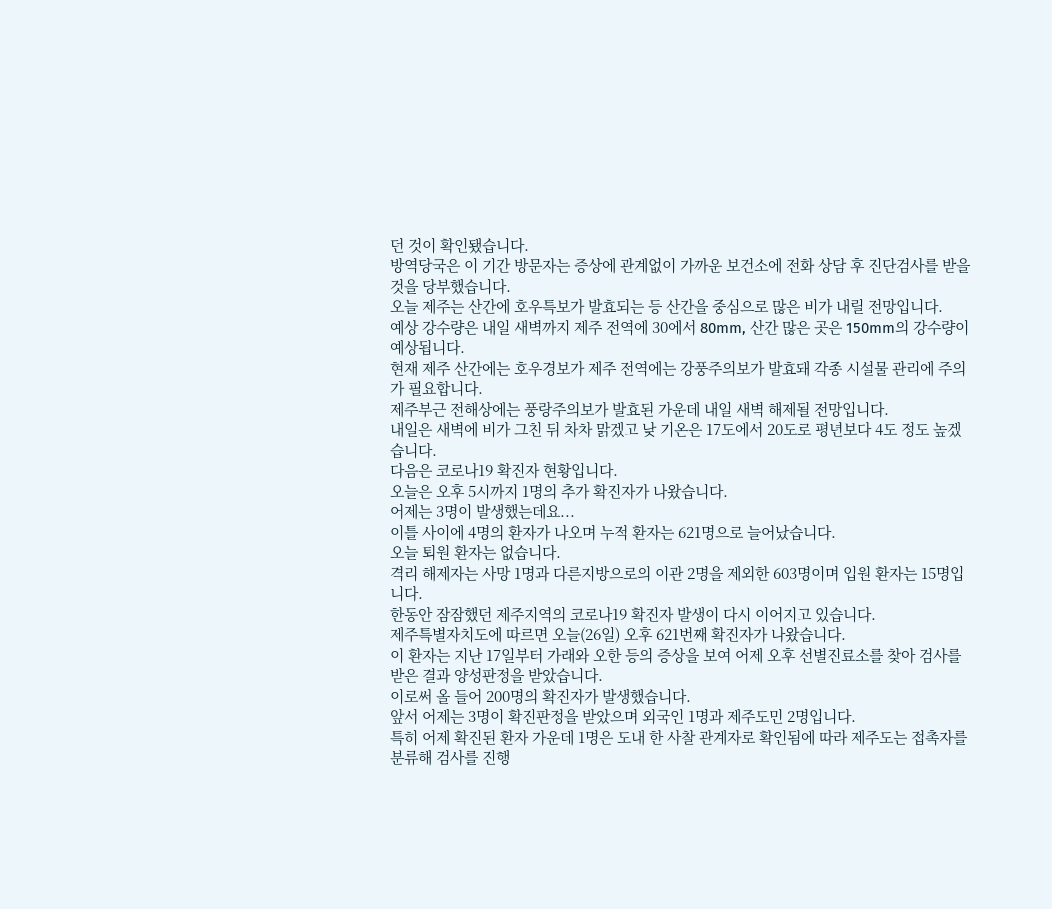던 것이 확인됐습니다.
방역당국은 이 기간 방문자는 증상에 관계없이 가까운 보건소에 전화 상담 후 진단검사를 받을 것을 당부했습니다.
오늘 제주는 산간에 호우특보가 발효되는 등 산간을 중심으로 많은 비가 내릴 전망입니다.
예상 강수량은 내일 새벽까지 제주 전역에 30에서 80mm, 산간 많은 곳은 150mm의 강수량이 예상됩니다.
현재 제주 산간에는 호우경보가 제주 전역에는 강풍주의보가 발효돼 각종 시설물 관리에 주의가 필요합니다.
제주부근 전해상에는 풍랑주의보가 발효된 가운데 내일 새벽 해제될 전망입니다.
내일은 새벽에 비가 그친 뒤 차차 맑겠고 낮 기온은 17도에서 20도로 평년보다 4도 정도 높겠습니다.
다음은 코로나19 확진자 현황입니다.
오늘은 오후 5시까지 1명의 추가 확진자가 나왔습니다.
어제는 3명이 발생했는데요...
이틀 사이에 4명의 환자가 나오며 누적 환자는 621명으로 늘어났습니다.
오늘 퇴원 환자는 없습니다.
격리 해제자는 사망 1명과 다른지방으로의 이관 2명을 제외한 603명이며 입원 환자는 15명입니다.
한동안 잠잠했던 제주지역의 코로나19 확진자 발생이 다시 이어지고 있습니다.
제주특별자치도에 따르면 오늘(26일) 오후 621번째 확진자가 나왔습니다.
이 환자는 지난 17일부터 가래와 오한 등의 증상을 보여 어제 오후 선별진료소를 찾아 검사를 받은 결과 양성판정을 받았습니다.
이로써 올 들어 200명의 확진자가 발생했습니다.
앞서 어제는 3명이 확진판정을 받았으며 외국인 1명과 제주도민 2명입니다.
특히 어제 확진된 환자 가운데 1명은 도내 한 사찰 관계자로 확인됨에 따라 제주도는 접촉자를 분류해 검사를 진행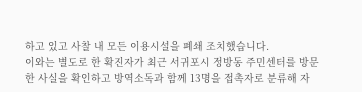하고 있고 사찰 내 모든 이용시설을 폐쇄 조치했습니다.
이와는 별도로 한 확진자가 최근 서귀포시 정방동 주민센터를 방문한 사실을 확인하고 방역소독과 함께 13명을 접촉자로 분류해 자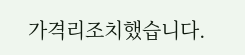가격리조치했습니다.